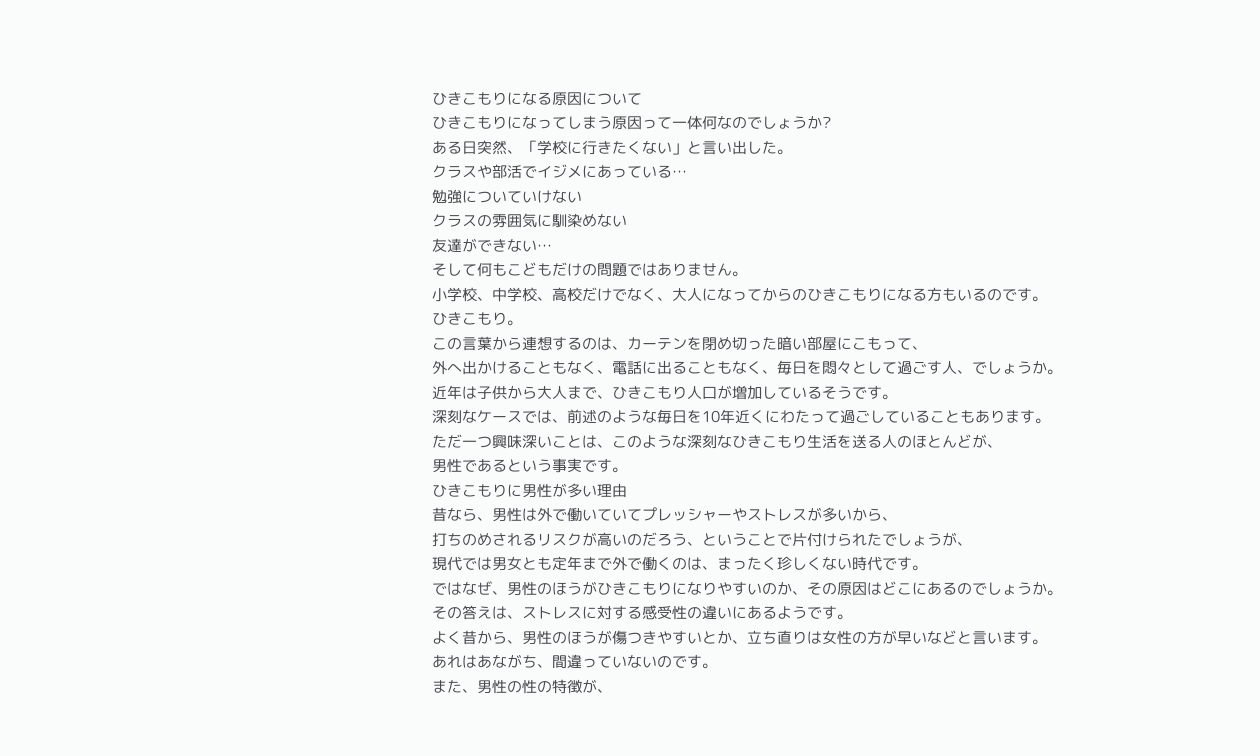ひきこもりになる原因について
ひきこもりになってしまう原因って一体何なのでしょうか?
ある日突然、「学校に行きたくない」と言い出した。
クラスや部活でイジメにあっている…
勉強についていけない
クラスの雰囲気に馴染めない
友達ができない…
そして何もこどもだけの問題ではありません。
小学校、中学校、高校だけでなく、大人になってからのひきこもりになる方もいるのです。
ひきこもり。
この言葉から連想するのは、カーテンを閉め切った暗い部屋にこもって、
外へ出かけることもなく、電話に出ることもなく、毎日を悶々として過ごす人、でしょうか。
近年は子供から大人まで、ひきこもり人口が増加しているそうです。
深刻なケースでは、前述のような毎日を10年近くにわたって過ごしていることもあります。
ただ一つ興味深いことは、このような深刻なひきこもり生活を送る人のほとんどが、
男性であるという事実です。
ひきこもりに男性が多い理由
昔なら、男性は外で働いていてプレッシャーやストレスが多いから、
打ちのめされるリスクが高いのだろう、ということで片付けられたでしょうが、
現代では男女とも定年まで外で働くのは、まったく珍しくない時代です。
ではなぜ、男性のほうがひきこもりになりやすいのか、その原因はどこにあるのでしょうか。
その答えは、ストレスに対する感受性の違いにあるようです。
よく昔から、男性のほうが傷つきやすいとか、立ち直りは女性の方が早いなどと言います。
あれはあながち、間違っていないのです。
また、男性の性の特徴が、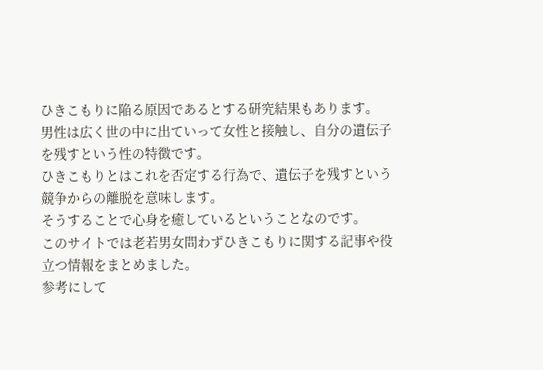ひきこもりに陥る原因であるとする研究結果もあります。
男性は広く世の中に出ていって女性と接触し、自分の遺伝子を残すという性の特徴です。
ひきこもりとはこれを否定する行為で、遺伝子を残すという競争からの離脱を意味します。
そうすることで心身を癒しているということなのです。
このサイトでは老若男女問わずひきこもりに関する記事や役立つ情報をまとめました。
参考にして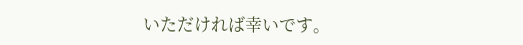いただければ幸いです。